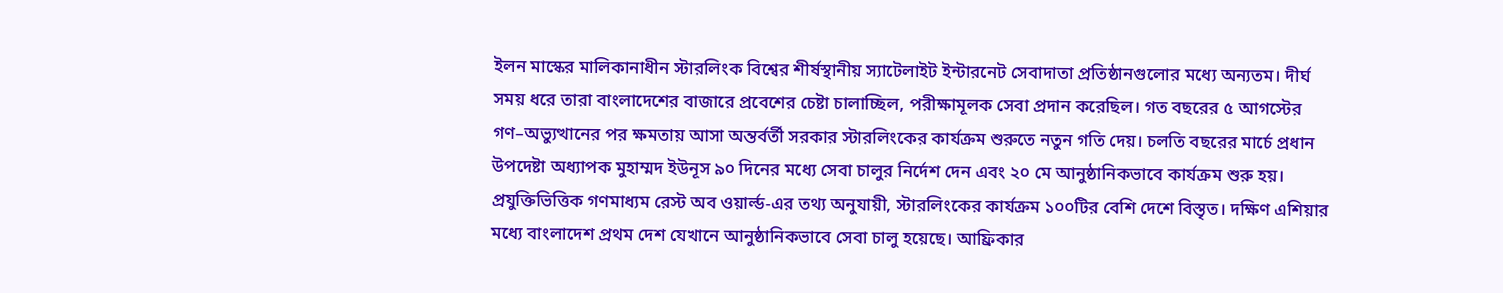ইলন মাস্কের মালিকানাধীন স্টারলিংক বিশ্বের শীর্ষস্থানীয় স্যাটেলাইট ইন্টারনেট সেবাদাতা প্রতিষ্ঠানগুলোর মধ্যে অন্যতম। দীর্ঘ সময় ধরে তারা বাংলাদেশের বাজারে প্রবেশের চেষ্টা চালাচ্ছিল, পরীক্ষামূলক সেবা প্রদান করেছিল। গত বছরের ৫ আগস্টের গণ–অভ্যুত্থানের পর ক্ষমতায় আসা অন্তর্বর্তী সরকার স্টারলিংকের কার্যক্রম শুরুতে নতুন গতি দেয়। চলতি বছরের মার্চে প্রধান উপদেষ্টা অধ্যাপক মুহাম্মদ ইউনূস ৯০ দিনের মধ্যে সেবা চালুর নির্দেশ দেন এবং ২০ মে আনুষ্ঠানিকভাবে কার্যক্রম শুরু হয়।
প্রযুক্তিভিত্তিক গণমাধ্যম রেস্ট অব ওয়ার্ল্ড-এর তথ্য অনুযায়ী, স্টারলিংকের কার্যক্রম ১০০টির বেশি দেশে বিস্তৃত। দক্ষিণ এশিয়ার মধ্যে বাংলাদেশ প্রথম দেশ যেখানে আনুষ্ঠানিকভাবে সেবা চালু হয়েছে। আফ্রিকার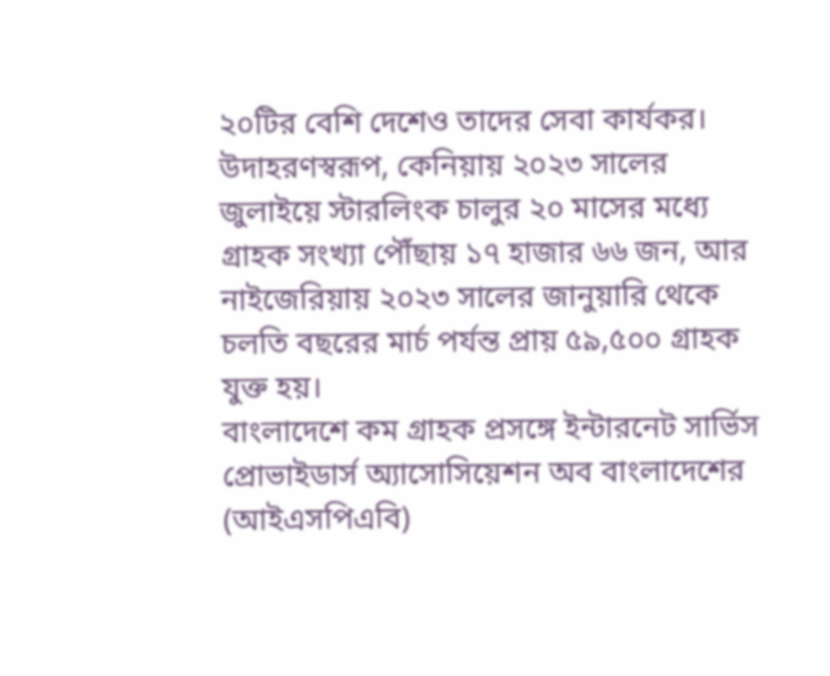২০টির বেশি দেশেও তাদের সেবা কার্যকর। উদাহরণস্বরূপ, কেনিয়ায় ২০২৩ সালের জুলাইয়ে স্টারলিংক চালুর ২০ মাসের মধ্যে গ্রাহক সংখ্যা পৌঁছায় ১৭ হাজার ৬৬ জন, আর নাইজেরিয়ায় ২০২৩ সালের জানুয়ারি থেকে চলতি বছরের মার্চ পর্যন্ত প্রায় ৫৯,৫০০ গ্রাহক যুক্ত হয়।
বাংলাদেশে কম গ্রাহক প্রসঙ্গে ইন্টারনেট সার্ভিস প্রোভাইডার্স অ্যাসোসিয়েশন অব বাংলাদেশের (আইএসপিএবি)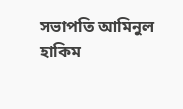সভাপতি আমিনুল হাকিম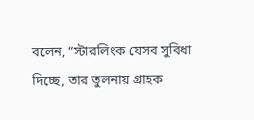বলেন, “স্টারলিংক যেসব সুবিধা দিচ্ছে, তার তুলনায় গ্রাহক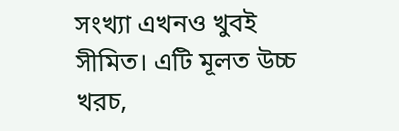সংখ্যা এখনও খুবই সীমিত। এটি মূলত উচ্চ খরচ,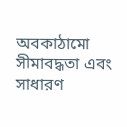অবকাঠামো সীমাবদ্ধতা এবং সাধারণ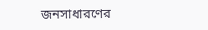জনসাধারণের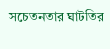সচেতনতার ঘাটতির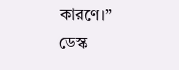কারণে।”
ডেস্ক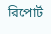রিপোর্ট